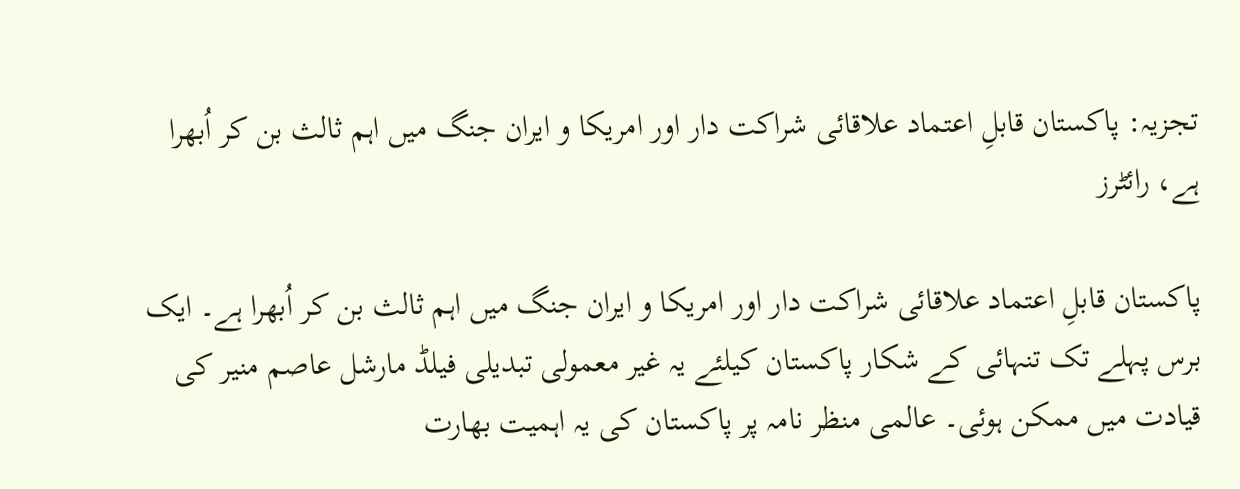تجزیہ: پاکستان قابلِ اعتماد علاقائی شراکت دار اور امریکا و ایران جنگ میں اہم ثالث بن کر اُبھرا ہے، رائٹرز

پاکستان قابلِ اعتماد علاقائی شراکت دار اور امریکا و ایران جنگ میں اہم ثالث بن کر اُبھرا ہے۔ ایک برس پہلے تک تنہائی کے شکار پاکستان کیلئے یہ غیر معمولی تبدیلی فیلڈ مارشل عاصم منیر کی قیادت میں ممکن ہوئی۔ عالمی منظر نامہ پر پاکستان کی یہ اہمیت بھارت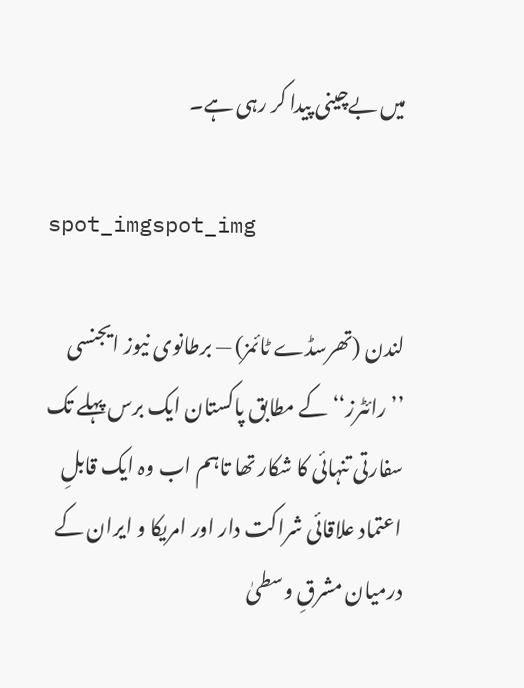میں بےچینی پیدا کر رہی ہے۔

spot_imgspot_img

لندن (تھرسڈے ٹائمز) — برطانوی نیوز ایجنسی ’’رائٹرز‘‘ کے مطابق پاکستان ایک برس پہلے تک سفارتی تنہائی کا شکار تھا تاہم اب وہ ایک قابلِ اعتماد علاقائی شراکت دار اور امریکا و ایران کے درمیان مشرقِ وسطیٰ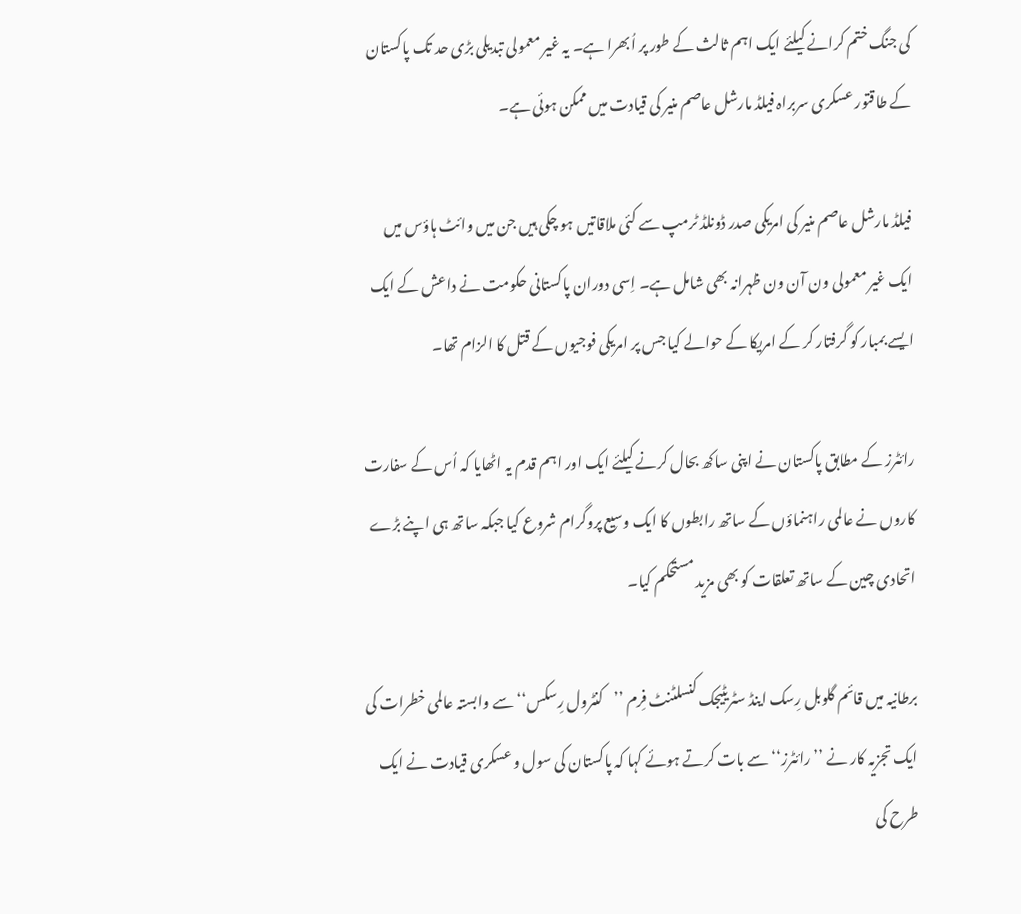کی جنگ ختم کرانے کیلئے ایک اہم ثالث کے طور پر اُبھرا ہے۔ یہ غیر معمولی تبدیلی بڑی حد تک پاکستان کے طاقتور عسکری سربراہ فیلڈ مارشل عاصم منیر کی قیادت میں ممکن ہوئی ہے۔

فیلڈ مارشل عاصم منیر کی امریکی صدر ڈونلڈ ٹرمپ سے کئی ملاقاتیں ہو چکی ہیں جن میں وائٹ ہاؤس میں ایک غیر معمولی ون آن ون ظہرانہ بھی شامل ہے۔ اِسی دوران پاکستانی حکومت نے داعش کے ایک ایسے بمبار کو گرفتار کر کے امریکا کے حوالے کیا جس پر امریکی فوجیوں کے قتل کا الزام تھا۔

رائٹرز کے مطابق پاکستان نے اپنی ساکھ بحال کرنے کیلئے ایک اور اہم قدم یہ اٹھایا کہ اُس کے سفارت کاروں نے عالمی راہنماؤں کے ساتھ رابطوں کا ایک وسیع پروگرام شروع کیا جبکہ ساتھ ہی اپنے بڑے اتحادی چین کے ساتھ تعلقات کو بھی مزید مستحکم کیا۔

برطانیہ میں قائم گلوبل رِسک اینڈ سٹریٹیجک کنسلٹنٹ فِرم ’’کنٹرول رِسکس‘‘ سے وابستہ عالمی خطرات کی ایک تجزیہ کار نے ’’رائٹرز‘‘ سے بات کرتے ہوئے کہا کہ پاکستان کی سول و عسکری قیادت نے ایک طرح کی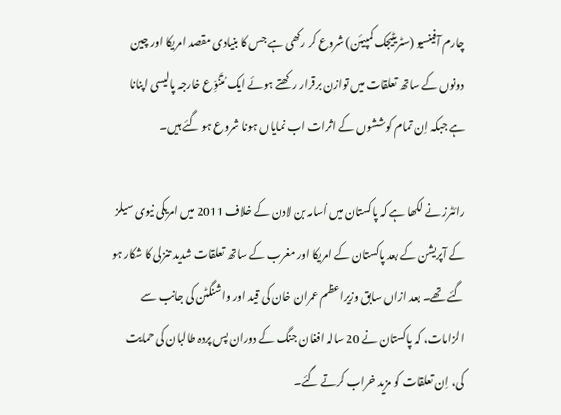چارم آفینسیو (سٹریٹیجک کمپیئن) شروع کر رکھی ہے جس کا بنیادی مقصد امریکا اور چین دونوں کے ساتھ تعلقات میں توازن برقرار رکھتے ہوئے ایک مُتَنَوِّع خارجہ پالیسی اپنانا ہے جبکہ اِن تمام کوششوں کے اثرات اب نمایاں ہونا شروع ہو گئے ہیں۔

رائٹرز نے لکھا ہے کہ پاکستان میں اُسامہ بن لادن کے خلاف 2011 میں امریکی نیوی سیلز کے آپریشن کے بعد پاکستان کے امریکا اور مغرب کے ساتھ تعلقات شدید تنزلی کا شکار ہو گئے تھے۔ بعد ازاں سابق وزیراعظم عمران خان کی قید اور واشنگٹن کی جانب سے الزامات، کہ پاکستان نے 20 سالہ افغان جنگ کے دوران پس پردہ طالبان کی حمایت کی، اِن تعلقات کو مزید خراب کرتے گئے۔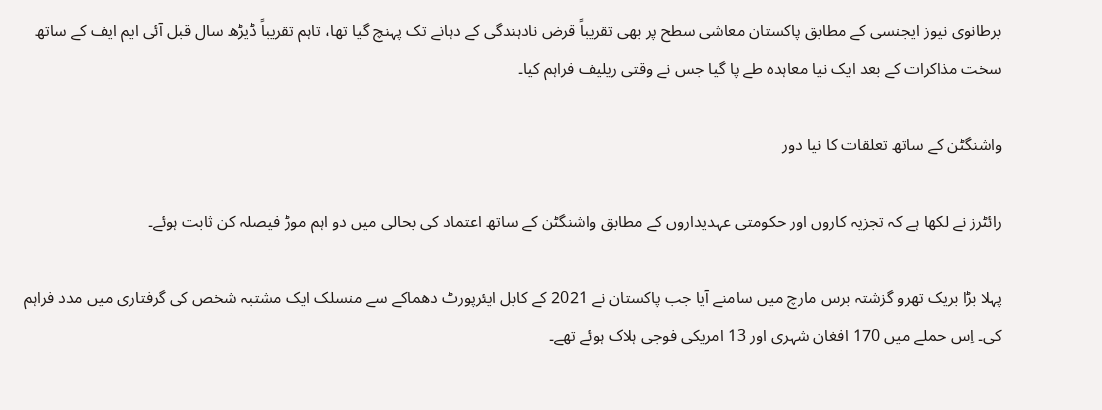برطانوی نیوز ایجنسی کے مطابق پاکستان معاشی سطح پر بھی تقریباً قرض نادہندگی کے دہانے تک پہنچ گیا تھا، تاہم تقریباً ڈیڑھ سال قبل آئی ایم ایف کے ساتھ سخت مذاکرات کے بعد ایک نیا معاہدہ طے پا گیا جس نے وقتی ریلیف فراہم کیا۔

واشنگٹن کے ساتھ تعلقات کا نیا دور

رائٹرز نے لکھا ہے کہ تجزیہ کاروں اور حکومتی عہدیداروں کے مطابق واشنگٹن کے ساتھ اعتماد کی بحالی میں دو اہم موڑ فیصلہ کن ثابت ہوئے۔

پہلا بڑا بریک تھرو گزشتہ برس مارچ میں سامنے آیا جب پاکستان نے 2021 کے کابل ایئرپورٹ دھماکے سے منسلک ایک مشتبہ شخص کی گرفتاری میں مدد فراہم کی۔ اِس حملے میں 170 افغان شہری اور 13 امریکی فوجی ہلاک ہوئے تھے۔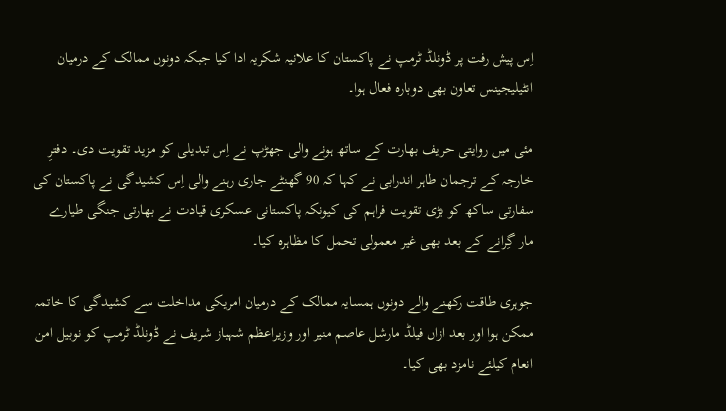اِس پیش رفت پر ڈونلڈ ٹرمپ نے پاکستان کا علانیہ شکریہ ادا کیا جبکہ دونوں ممالک کے درمیان انٹیلیجینس تعاون بھی دوبارہ فعال ہوا۔

مئی میں روایتی حریف بھارت کے ساتھ ہونے والی جھڑپ نے اِس تبدیلی کو مزید تقویت دی۔ دفترِ خارجہ کے ترجمان طاہر اندرابی نے کہا کہ 90 گھنٹے جاری رہنے والی اِس کشیدگی نے پاکستان کی سفارتی ساکھ کو بڑی تقویت فراہم کی کیونکہ پاکستانی عسکری قیادت نے بھارتی جنگی طیارے مار گِرانے کے بعد بھی غیر معمولی تحمل کا مظاہرہ کیا۔

جوہری طاقت رکھنے والے دونوں ہمسایہ ممالک کے درمیان امریکی مداخلت سے کشیدگی کا خاتمہ ممکن ہوا اور بعد ازاں فیلڈ مارشل عاصم منیر اور وزیراعظم شہباز شریف نے ڈونلڈ ٹرمپ کو نوبیل امن انعام کیلئے نامزد بھی کیا۔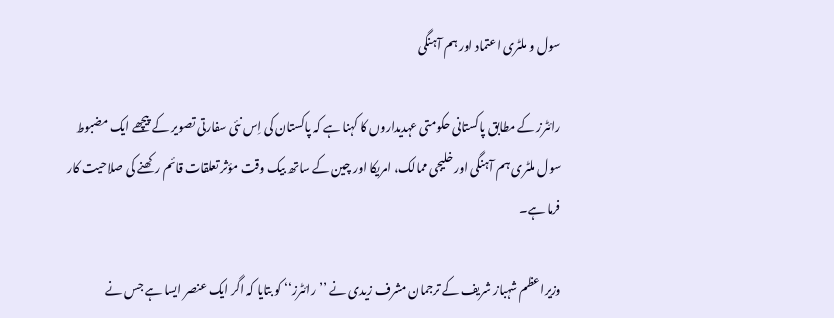سول و ملٹری اعتماد اور ہم آہنگی

رائٹرز کے مطابق پاکستانی حکومتی عہدیداروں کا کہنا ہے کہ پاکستان کی اِس نئی سفارتی تصویر کے پیچھے ایک مضبوط سول ملٹری ہم آہنگی اور خلیجی ممالک، امریکا اور چین کے ساتھ بیک وقت مؤثر تعلقات قائم رکھنے کی صلاحیت کار فرما ہے۔

وزیراعظم شہباز شریف کے ترجمان مشرف زیدی نے ’’رائٹرز‘‘ کو بتایا کہ اگر ایک عنصر ایسا ہے جس نے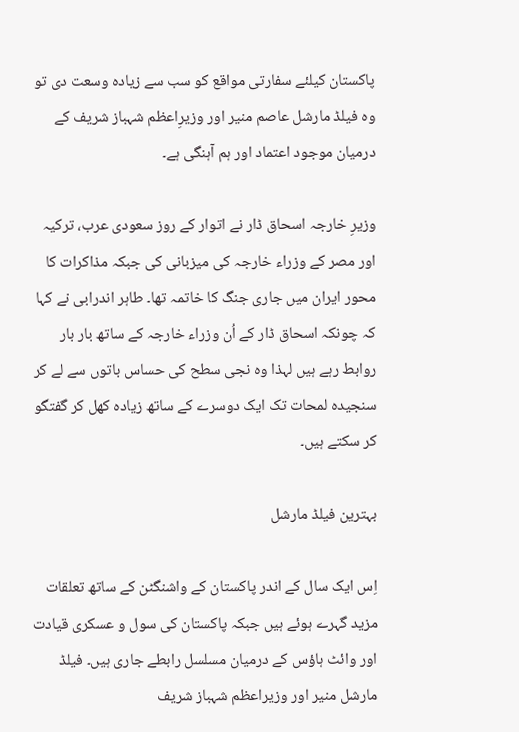پاکستان کیلئے سفارتی مواقع کو سب سے زیادہ وسعت دی تو وہ فیلڈ مارشل عاصم منیر اور وزیرِاعظم شہباز شریف کے درمیان موجود اعتماد اور ہم آہنگی ہے۔

وزیرِ خارجہ اسحاق ڈار نے اتوار کے روز سعودی عرب، ترکیہ اور مصر کے وزراء خارجہ کی میزبانی کی جبکہ مذاکرات کا محور ایران میں جاری جنگ کا خاتمہ تھا۔ طاہر اندرابی نے کہا کہ چونکہ اسحاق ڈار کے اُن وزراء خارجہ کے ساتھ بار بار روابط رہے ہیں لہذا وہ نجی سطح کی حساس باتوں سے لے کر سنجیدہ لمحات تک ایک دوسرے کے ساتھ زیادہ کھل کر گفتگو کر سکتے ہیں۔

بہترین فیلڈ مارشل

اِس ایک سال کے اندر پاکستان کے واشنگٹن کے ساتھ تعلقات مزید گہرے ہوئے ہیں جبکہ پاکستان کی سول و عسکری قیادت اور وائٹ ہاؤس کے درمیان مسلسل رابطے جاری ہیں۔ فیلڈ مارشل منیر اور وزیراعظم شہباز شریف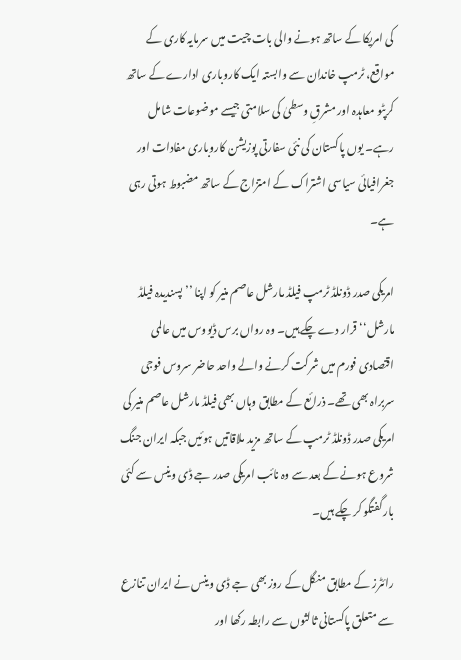کی امریکا کے ساتھ ہونے والی بات چیت میں سرمایہ کاری کے مواقع، ٹرمپ خاندان سے وابستہ ایک کاروباری ادارے کے ساتھ کرپٹو معاہدہ اور مشرقِ وسطیٰ کی سلامتی جیسے موضوعات شامل رہے۔ یوں پاکستان کی نئی سفارتی پوزیشن کاروباری مفادات اور جغرافیائی سیاسی اشتراک کے امتزاج کے ساتھ مضبوط ہوتی رہی ہے۔

امریکی صدر ڈونلڈ ٹرمپ فیلڈ مارشل عاصم منیر کو اپنا ’’پسندیدہ فیلڈ مارشل‘‘ قرار دے چکے ہیں۔ وہ رواں برس ڈیووس میں عالمی اقتصادی فورم میں شرکت کرنے والے واحد حاضر سروس فوجی سربراہ بھی تھے۔ ذرائع کے مطابق وہاں بھی فیلڈ مارشل عاصم منیر کی امریکی صدر ڈونلڈ ٹرمپ کے ساتھ مزید ملاقاتیں ہوئیں جبکہ ایران جنگ شروع ہونے کے بعد سے وہ نائب امریکی صدر جے ڈی وینس سے کئی بار گفتگو کر چکے ہیں۔

رائٹرز کے مطابق منگل کے روز بھی جے ڈی وینس نے ایران تنازع سے متعلق پاکستانی ثالثوں سے رابطہ رکھا اور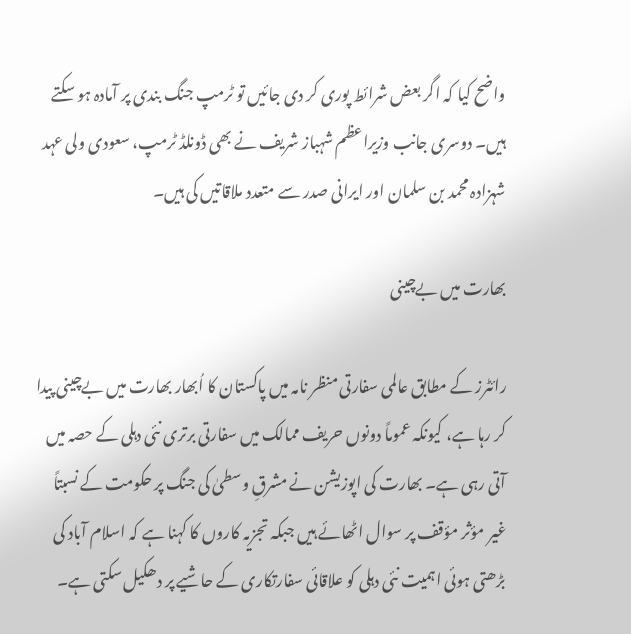واضح کیا کہ اگر بعض شرائط پوری کر دی جائیں تو ٹرمپ جنگ بندی پر آمادہ ہو سکتے ہیں۔ دوسری جانب وزیراعظم شہباز شریف نے بھی ڈونلڈ ٹرمپ، سعودی ولی عہد شہزادہ محمد بن سلمان اور ایرانی صدر سے متعدد ملاقاتیں کی ہیں۔

بھارت میں بےچینی

رائٹرز کے مطابق عالمی سفارتی منظر نامہ میں پاکستان کا اُبھار بھارت میں بےچینی پیدا کر رہا ہے، کیونکہ عموماً دونوں حریف ممالک میں سفارتی برتری نئی دہلی کے حصہ میں آتی رہی ہے۔ بھارت کی اپوزیشن نے مشرقِ وسطیٰ کی جنگ پر حکومت کے نسبتاً غیر مؤثر مؤقف پر سوال اٹھائے ہیں جبکہ تجزیہ کاروں کا کہنا ہے کہ اسلام آباد کی بڑھتی ہوئی اہمیت نئی دہلی کو علاقائی سفارتکاری کے حاشیے پر دھکیل سکتی ہے۔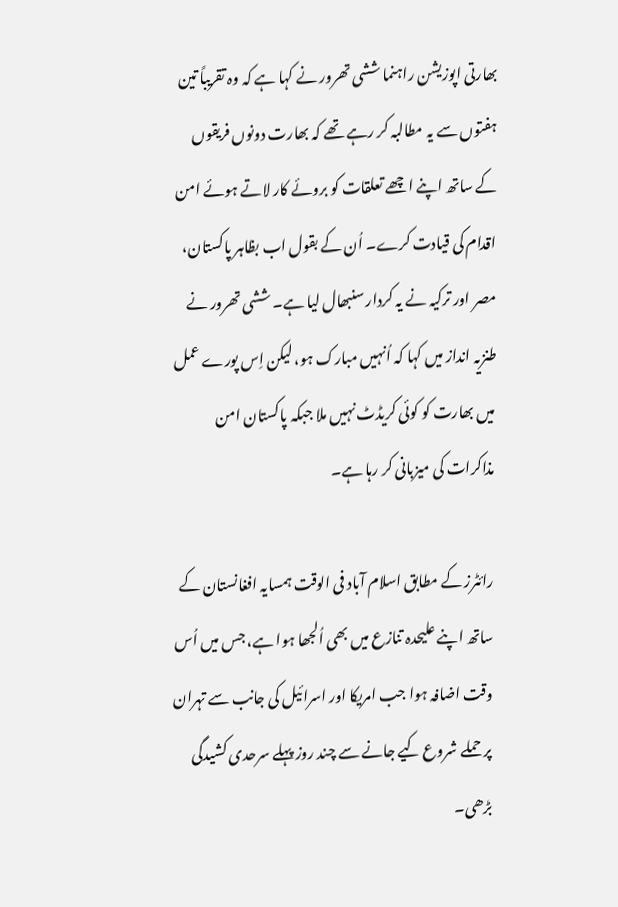بھارتی اپوزیشن راہنما ششی تھرور نے کہا ہے کہ وہ تقریباً تین ہفتوں سے یہ مطالبہ کر رہے تھے کہ بھارت دونوں فریقوں کے ساتھ اپنے اچھے تعلقات کو بروئے کار لاتے ہوئے امن اقدام کی قیادت کرے۔ اُن کے بقول اب بظاہر پاکستان، مصر اور ترکیہ نے یہ کردار سنبھال لیا ہے۔ ششی تھرور نے طنزیہ انداز میں کہا کہ اُنہیں مبارک ہو، لیکن اِس پورے عمل میں بھارت کو کوئی کریڈٹ نہیں ملا جبکہ پاکستان امن مذاکرات کی میزبانی کر رہا ہے۔

رائٹرز کے مطابق اسلام آباد فی الوقت ہمسایہ افغانستان کے ساتھ اپنے علیحدہ تنازع میں بھی اُلجھا ہوا ہے، جس میں اُس وقت اضافہ ہوا جب امریکا اور اسرائیل کی جانب سے تہران پر حملے شروع کیے جانے سے چند روز پہلے سرحدی کشیدگی بڑھی۔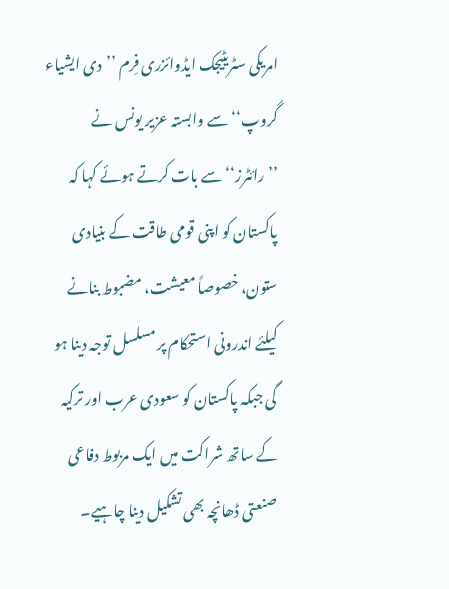امریکی سٹریٹیجک ایڈوائزری فِرم ’’دی ایشیاء گروپ‘‘ سے وابستہ عزیر یونس نے ’’رائٹرز‘‘ سے بات کرتے ہوئے کہا کہ پاکستان کو اپنی قومی طاقت کے بنیادی ستون، خصوصاً معیشت، مضبوط بنانے کیلئے اندرونی استحکام پر مسلسل توجہ دینا ہو گی جبکہ پاکستان کو سعودی عرب اور ترکیہ کے ساتھ شراکت میں ایک مربوط دفاعی صنعتی ڈھانچہ بھی تشکیل دینا چاہیے۔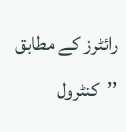رائٹرز کے مطابق ’’کنٹرول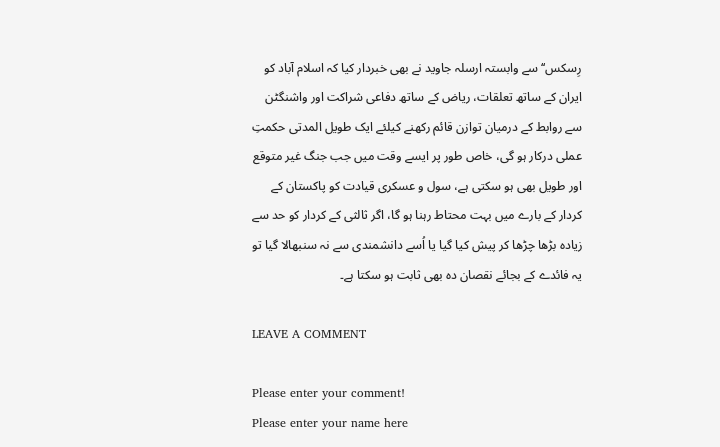رِسکس‘‘ سے وابستہ ارسلہ جاوید نے بھی خبردار کیا کہ اسلام آباد کو ایران کے ساتھ تعلقات، ریاض کے ساتھ دفاعی شراکت اور واشنگٹن سے روابط کے درمیان توازن قائم رکھنے کیلئے ایک طویل المدتی حکمتِ عملی درکار ہو گی، خاص طور پر ایسے وقت میں جب جنگ غیر متوقع اور طویل بھی ہو سکتی ہے، سول و عسکری قیادت کو پاکستان کے کردار کے بارے میں بہت محتاط رہنا ہو گا، اگر ثالثی کے کردار کو حد سے زیادہ بڑھا چڑھا کر پیش کیا گیا یا اُسے دانشمندی سے نہ سنبھالا گیا تو یہ فائدے کے بجائے نقصان دہ بھی ثابت ہو سکتا ہے۔

LEAVE A COMMENT

Please enter your comment!
Please enter your name here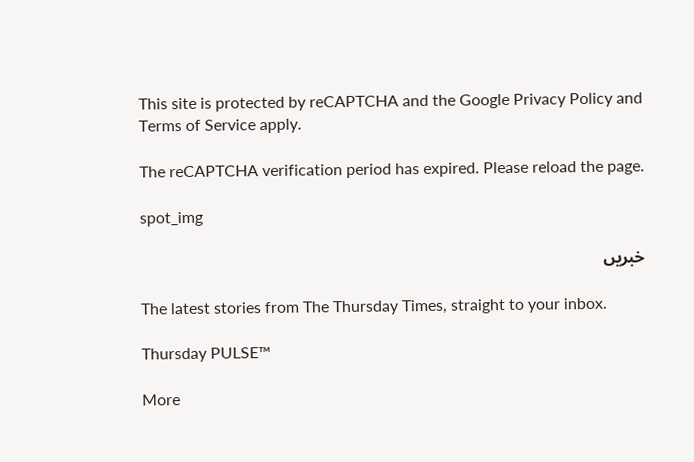This site is protected by reCAPTCHA and the Google Privacy Policy and Terms of Service apply.

The reCAPTCHA verification period has expired. Please reload the page.

spot_img

خبریں

The latest stories from The Thursday Times, straight to your inbox.

Thursday PULSE™

More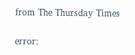from The Thursday Times

error: